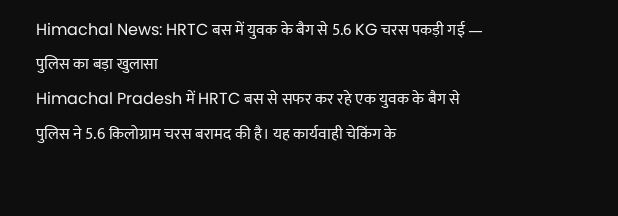Himachal News: HRTC बस में युवक के बैग से 5.6 KG चरस पकड़ी गई — पुलिस का बड़ा खुलासा
Himachal Pradesh में HRTC बस से सफर कर रहे एक युवक के बैग से पुलिस ने 5.6 किलोग्राम चरस बरामद की है। यह कार्यवाही चेकिंग के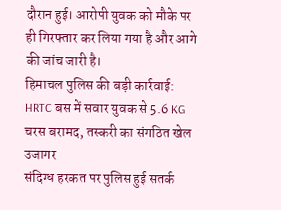दौरान हुई। आरोपी युवक को मौके पर ही गिरफ्तार कर लिया गया है और आगे की जांच जारी है।
हिमाचल पुलिस की बड़ी कार्रवाई: HRTC बस में सवार युवक से 5.6 KG चरस बरामद, तस्करी का संगठित खेल उजागर
संदिग्ध हरकत पर पुलिस हुई सतर्क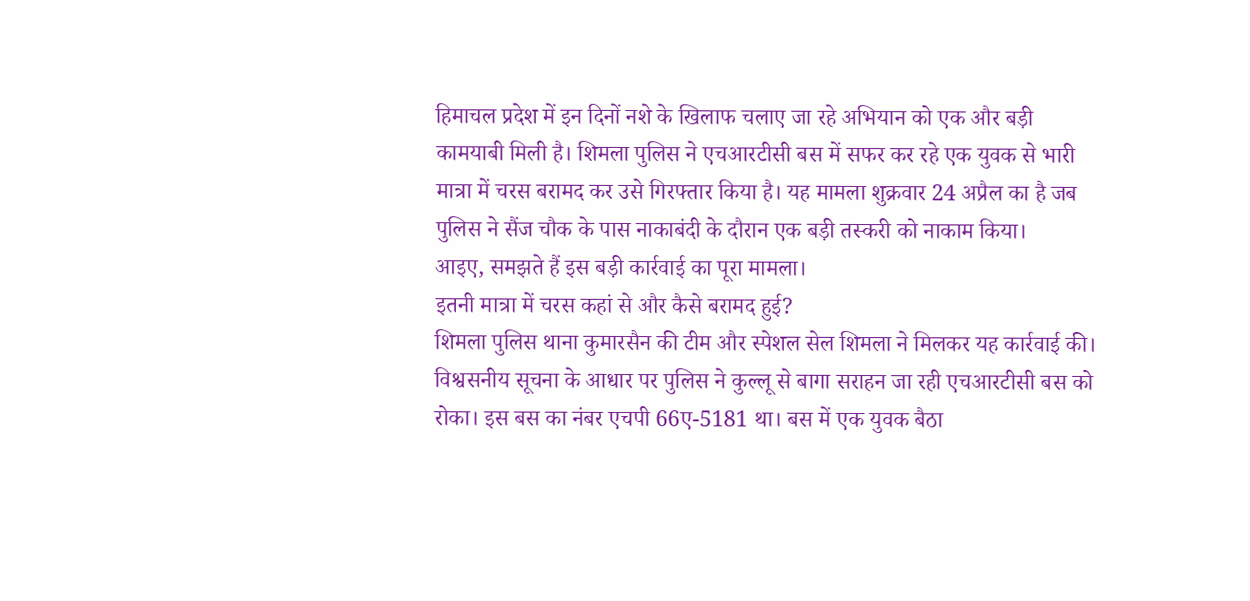हिमाचल प्रदेश में इन दिनों नशे के खिलाफ चलाए जा रहे अभियान को एक और बड़ी कामयाबी मिली है। शिमला पुलिस ने एचआरटीसी बस में सफर कर रहे एक युवक से भारी मात्रा में चरस बरामद कर उसे गिरफ्तार किया है। यह मामला शुक्रवार 24 अप्रैल का है जब पुलिस ने सैंज चौक के पास नाकाबंदी के दौरान एक बड़ी तस्करी को नाकाम किया।
आइए, समझते हैं इस बड़ी कार्रवाई का पूरा मामला।
इतनी मात्रा में चरस कहां से और कैसे बरामद हुई?
शिमला पुलिस थाना कुमारसैन की टीम और स्पेशल सेल शिमला ने मिलकर यह कार्रवाई की। विश्वसनीय सूचना के आधार पर पुलिस ने कुल्लू से बागा सराहन जा रही एचआरटीसी बस को रोका। इस बस का नंबर एचपी 66ए-5181 था। बस में एक युवक बैठा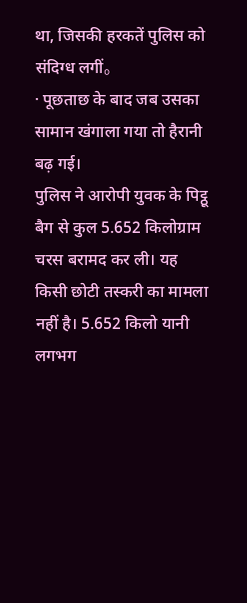था, जिसकी हरकतें पुलिस को संदिग्ध लगीं。
· पूछताछ के बाद जब उसका सामान खंगाला गया तो हैरानी बढ़ गई।
पुलिस ने आरोपी युवक के पिट्ठू बैग से कुल 5.652 किलोग्राम चरस बरामद कर ली। यह किसी छोटी तस्करी का मामला नहीं है। 5.652 किलो यानी लगभग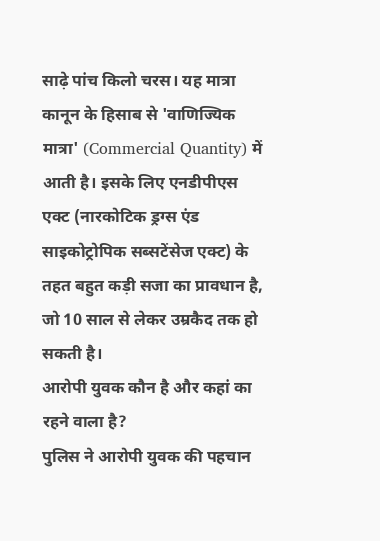साढ़े पांच किलो चरस। यह मात्रा कानून के हिसाब से 'वाणिज्यिक मात्रा' (Commercial Quantity) में आती है। इसके लिए एनडीपीएस एक्ट (नारकोटिक ड्रग्स एंड साइकोट्रोपिक सब्सटेंसेज एक्ट) के तहत बहुत कड़ी सजा का प्रावधान है, जो 10 साल से लेकर उम्रकैद तक हो सकती है।
आरोपी युवक कौन है और कहां का रहने वाला है?
पुलिस ने आरोपी युवक की पहचान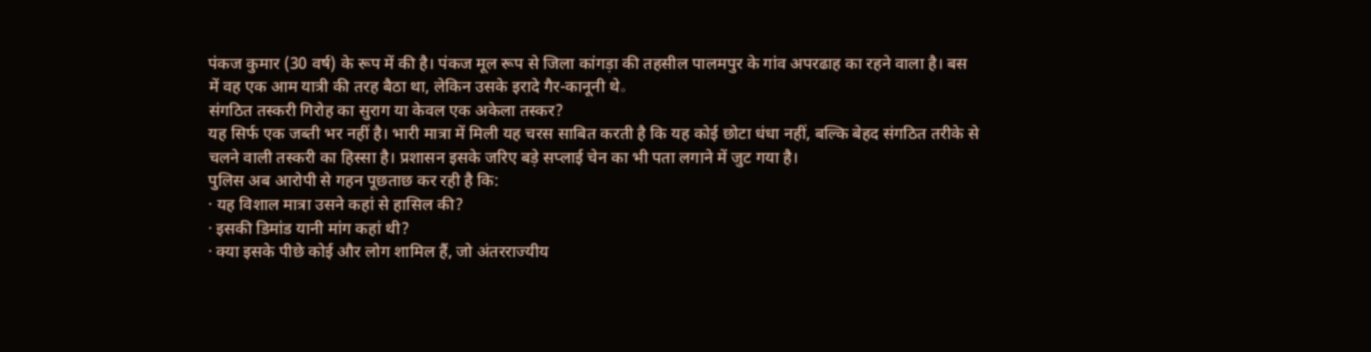पंकज कुमार (30 वर्ष) के रूप में की है। पंकज मूल रूप से जिला कांगड़ा की तहसील पालमपुर के गांव अपरढाह का रहने वाला है। बस में वह एक आम यात्री की तरह बैठा था, लेकिन उसके इरादे गैर-कानूनी थे。
संगठित तस्करी गिरोह का सुराग या केवल एक अकेला तस्कर?
यह सिर्फ एक जब्ती भर नहीं है। भारी मात्रा में मिली यह चरस साबित करती है कि यह कोई छोटा धंधा नहीं, बल्कि बेहद संगठित तरीके से चलने वाली तस्करी का हिस्सा है। प्रशासन इसके जरिए बड़े सप्लाई चेन का भी पता लगाने में जुट गया है।
पुलिस अब आरोपी से गहन पूछताछ कर रही है कि:
· यह विशाल मात्रा उसने कहां से हासिल की?
· इसकी डिमांड यानी मांग कहां थी?
· क्या इसके पीछे कोई और लोग शामिल हैं, जो अंतरराज्यीय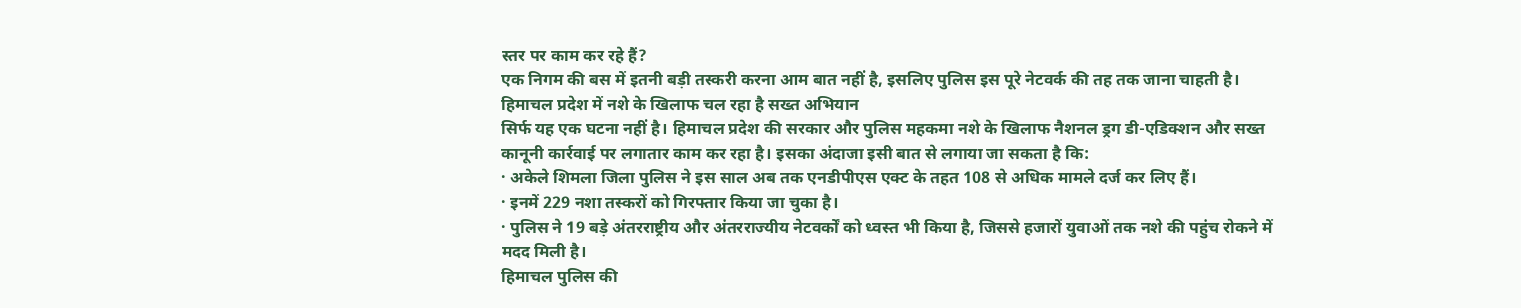स्तर पर काम कर रहे हैं?
एक निगम की बस में इतनी बड़ी तस्करी करना आम बात नहीं है, इसलिए पुलिस इस पूरे नेटवर्क की तह तक जाना चाहती है।
हिमाचल प्रदेश में नशे के खिलाफ चल रहा है सख्त अभियान
सिर्फ यह एक घटना नहीं है। हिमाचल प्रदेश की सरकार और पुलिस महकमा नशे के खिलाफ नैशनल ड्रग डी-एडिक्शन और सख्त कानूनी कार्रवाई पर लगातार काम कर रहा है। इसका अंदाजा इसी बात से लगाया जा सकता है कि:
· अकेले शिमला जिला पुलिस ने इस साल अब तक एनडीपीएस एक्ट के तहत 108 से अधिक मामले दर्ज कर लिए हैं।
· इनमें 229 नशा तस्करों को गिरफ्तार किया जा चुका है।
· पुलिस ने 19 बड़े अंतरराष्ट्रीय और अंतरराज्यीय नेटवर्कों को ध्वस्त भी किया है, जिससे हजारों युवाओं तक नशे की पहुंच रोकने में मदद मिली है।
हिमाचल पुलिस की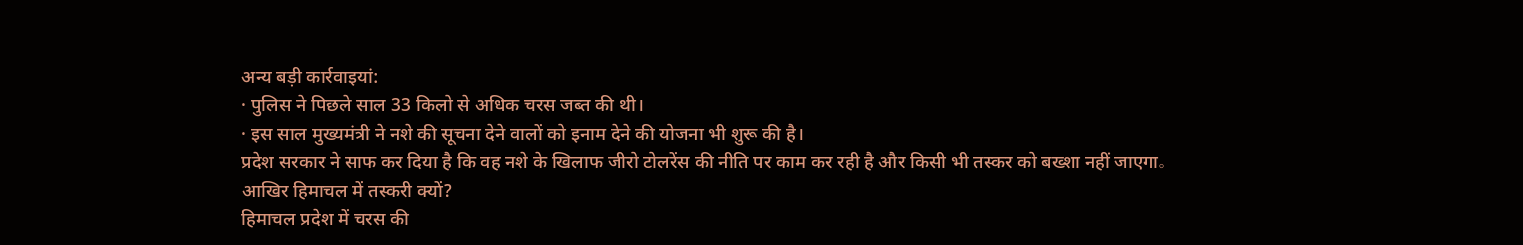अन्य बड़ी कार्रवाइयां:
· पुलिस ने पिछले साल 33 किलो से अधिक चरस जब्त की थी।
· इस साल मुख्यमंत्री ने नशे की सूचना देने वालों को इनाम देने की योजना भी शुरू की है।
प्रदेश सरकार ने साफ कर दिया है कि वह नशे के खिलाफ जीरो टोलरेंस की नीति पर काम कर रही है और किसी भी तस्कर को बख्शा नहीं जाएगा。
आखिर हिमाचल में तस्करी क्यों?
हिमाचल प्रदेश में चरस की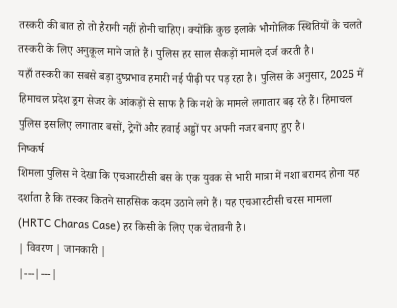तस्करी की बात हो तो हैरानी नहीं होनी चाहिए। क्योंकि कुछ इलाके भौगोलिक स्थितियों के चलते तस्करी के लिए अनुकूल माने जाते हैं। पुलिस हर साल सैकड़ों मामले दर्ज करती है।
यहाँ तस्करी का सबसे बड़ा दुष्प्रभाव हमारी नई पीढ़ी पर पड़ रहा है। पुलिस के अनुसार, 2025 में हिमाचल प्रदेश ड्रग सेजर के आंकड़ों से साफ है कि नशे के मामले लगातार बढ़ रहे हैं। हिमाचल पुलिस इसलिए लगातार बसों, ट्रेनों और हवाई अड्डों पर अपनी नजर बनाए हुए है।
निष्कर्ष
शिमला पुलिस ने देखा कि एचआरटीसी बस के एक युवक से भारी मात्रा में नशा बरामद होना यह दर्शाता है कि तस्कर कितने साहसिक कदम उठाने लगे हैं। यह एचआरटीसी चरस मामला (HRTC Charas Case) हर किसी के लिए एक चेतावनी है।
| विवरण | जानकारी |
|---|---|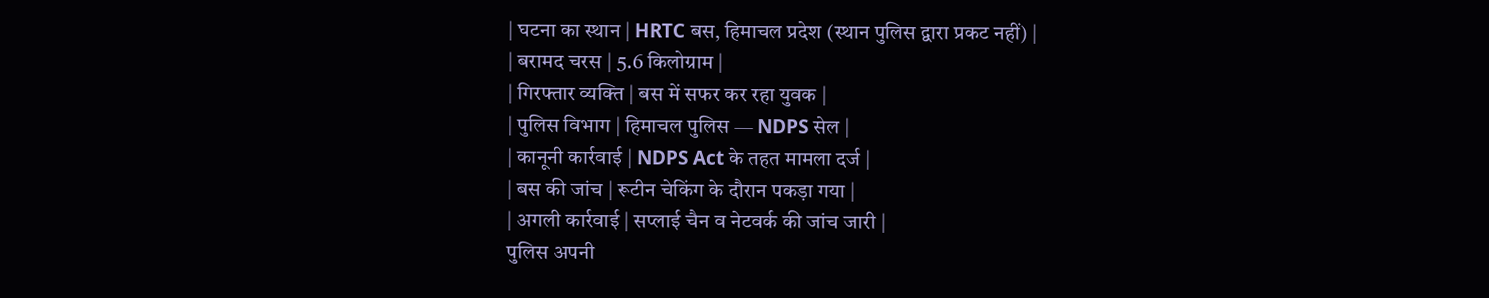| घटना का स्थान | HRTC बस, हिमाचल प्रदेश (स्थान पुलिस द्वारा प्रकट नहीं) |
| बरामद चरस | 5.6 किलोग्राम |
| गिरफ्तार व्यक्ति | बस में सफर कर रहा युवक |
| पुलिस विभाग | हिमाचल पुलिस — NDPS सेल |
| कानूनी कार्रवाई | NDPS Act के तहत मामला दर्ज |
| बस की जांच | रूटीन चेकिंग के दौरान पकड़ा गया |
| अगली कार्रवाई | सप्लाई चैन व नेटवर्क की जांच जारी |
पुलिस अपनी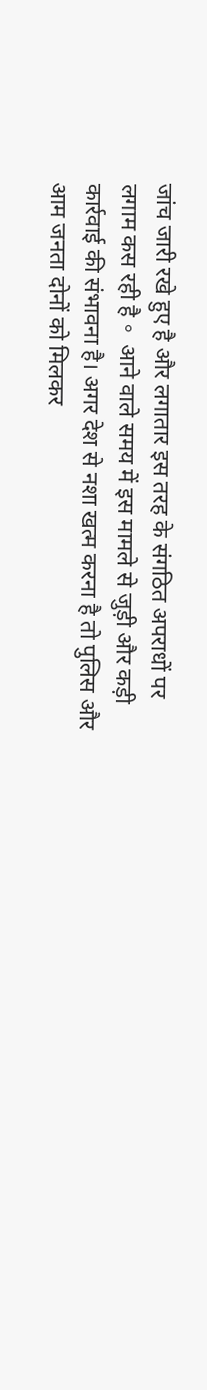जांच जारी रखे हुए है और लगातार इस तरह के संगठित अपराधों पर लगाम कस रही है。 आने वाले समय में इस मामले से जुड़ी और कड़ी कार्रवाई की संभावना है। अगर देश से नशा खत्म करना है तो पुलिस और आम जनता दोनों को मिलकर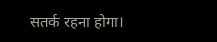सतर्क रहना होगा।